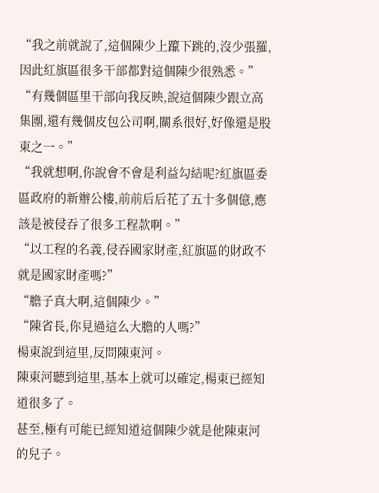“我之前就說了,這個陳少上躥下跳的,沒少張羅,因此紅旗區很多干部都對這個陳少很熟悉。”
“有幾個區里干部向我反映,說這個陳少跟立高集團,還有幾個皮包公司啊,關系很好,好像還是股東之一。”
“我就想啊,你說會不會是利益勾結呢?紅旗區委區政府的新辦公樓,前前后后花了五十多個億,應該是被侵吞了很多工程款啊。”
“以工程的名義,侵吞國家財產,紅旗區的財政不就是國家財產嗎?”
“膽子真大啊,這個陳少。”
“陳省長,你見過這么大膽的人嗎?”
楊東說到這里,反問陳東河。
陳東河聽到這里,基本上就可以確定,楊東已經知道很多了。
甚至,極有可能已經知道這個陳少就是他陳東河的兒子。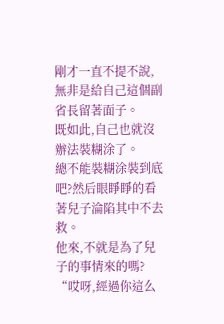剛才一直不提不說,無非是給自己這個副省長留著面子。
既如此,自己也就沒辦法裝糊涂了。
總不能裝糊涂裝到底吧?然后眼睜睜的看著兒子淪陷其中不去救。
他來,不就是為了兒子的事情來的嗎?
“哎呀,經過你這么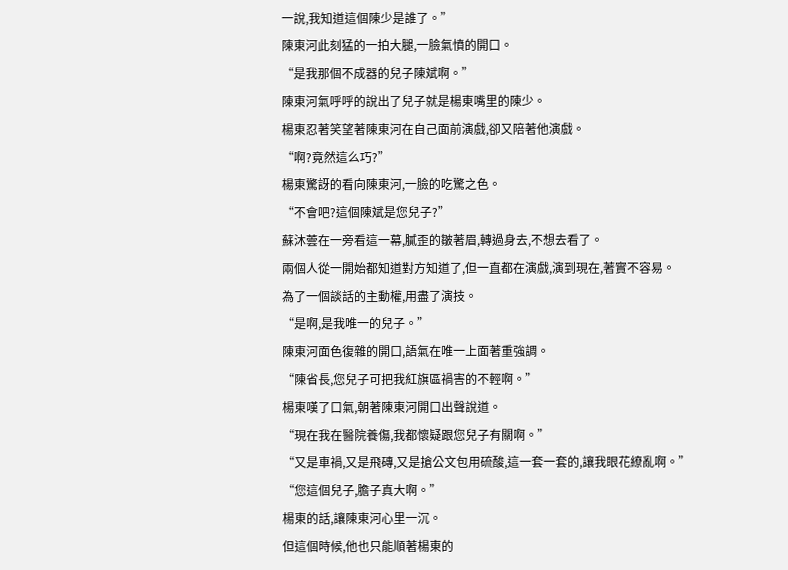一說,我知道這個陳少是誰了。”
陳東河此刻猛的一拍大腿,一臉氣憤的開口。
“是我那個不成器的兒子陳斌啊。”
陳東河氣呼呼的說出了兒子就是楊東嘴里的陳少。
楊東忍著笑望著陳東河在自己面前演戲,卻又陪著他演戲。
“啊?竟然這么巧?”
楊東驚訝的看向陳東河,一臉的吃驚之色。
“不會吧?這個陳斌是您兒子?”
蘇沐蕓在一旁看這一幕,膩歪的皺著眉,轉過身去,不想去看了。
兩個人從一開始都知道對方知道了,但一直都在演戲,演到現在,著實不容易。
為了一個談話的主動權,用盡了演技。
“是啊,是我唯一的兒子。”
陳東河面色復雜的開口,語氣在唯一上面著重強調。
“陳省長,您兒子可把我紅旗區禍害的不輕啊。”
楊東嘆了口氣,朝著陳東河開口出聲說道。
“現在我在醫院養傷,我都懷疑跟您兒子有關啊。”
“又是車禍,又是飛磚,又是搶公文包用硫酸,這一套一套的,讓我眼花繚亂啊。”
“您這個兒子,膽子真大啊。”
楊東的話,讓陳東河心里一沉。
但這個時候,他也只能順著楊東的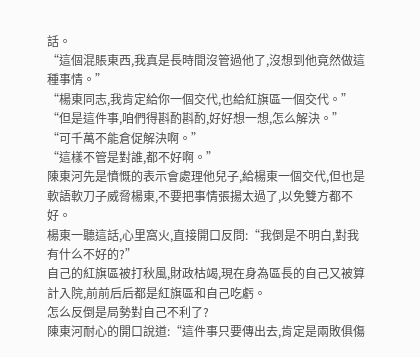話。
“這個混賬東西,我真是長時間沒管過他了,沒想到他竟然做這種事情。”
“楊東同志,我肯定給你一個交代,也給紅旗區一個交代。”
“但是這件事,咱們得斟酌斟酌,好好想一想,怎么解決。”
“可千萬不能倉促解決啊。”
“這樣不管是對誰,都不好啊。”
陳東河先是憤慨的表示會處理他兒子,給楊東一個交代,但也是軟語軟刀子威脅楊東,不要把事情張揚太過了,以免雙方都不好。
楊東一聽這話,心里窩火,直接開口反問:“我倒是不明白,對我有什么不好的?”
自己的紅旗區被打秋風,財政枯竭,現在身為區長的自己又被算計入院,前前后后都是紅旗區和自己吃虧。
怎么反倒是局勢對自己不利了?
陳東河耐心的開口說道:“這件事只要傳出去,肯定是兩敗俱傷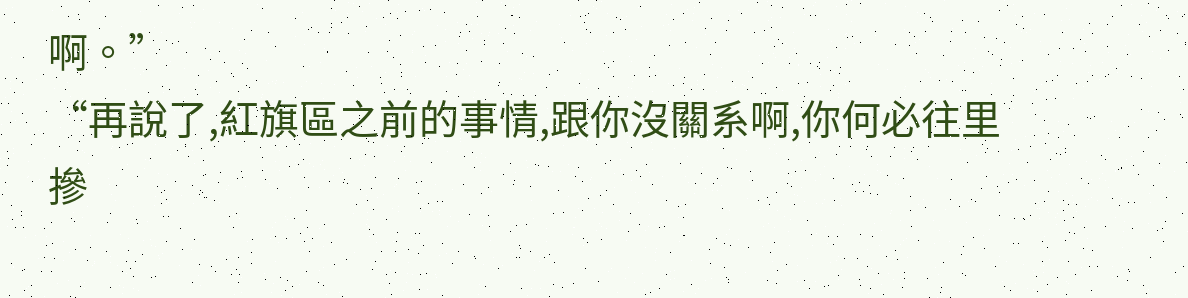啊。”
“再說了,紅旗區之前的事情,跟你沒關系啊,你何必往里摻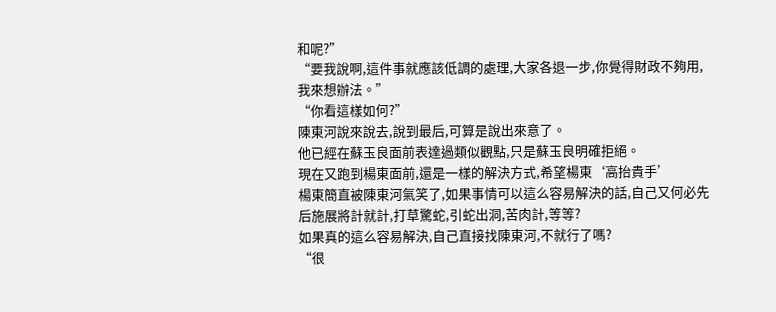和呢?”
“要我說啊,這件事就應該低調的處理,大家各退一步,你覺得財政不夠用,我來想辦法。”
“你看這樣如何?”
陳東河說來說去,說到最后,可算是說出來意了。
他已經在蘇玉良面前表達過類似觀點,只是蘇玉良明確拒絕。
現在又跑到楊東面前,還是一樣的解決方式,希望楊東‘高抬貴手’
楊東簡直被陳東河氣笑了,如果事情可以這么容易解決的話,自己又何必先后施展將計就計,打草驚蛇,引蛇出洞,苦肉計,等等?
如果真的這么容易解決,自己直接找陳東河,不就行了嗎?
“很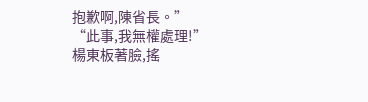抱歉啊,陳省長。”
“此事,我無權處理!”
楊東板著臉,搖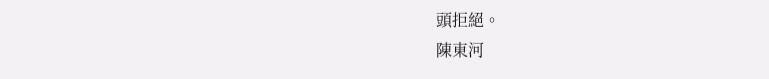頭拒絕。
陳東河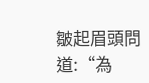皺起眉頭問道:“為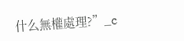什么無權處理?”_c